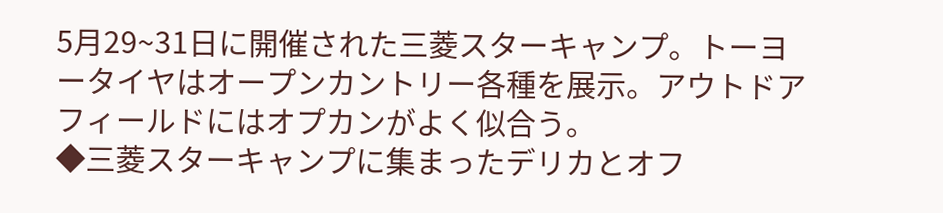5月29~31日に開催された三菱スターキャンプ。トーヨータイヤはオープンカントリー各種を展示。アウトドアフィールドにはオプカンがよく似合う。
◆三菱スターキャンプに集まったデリカとオフ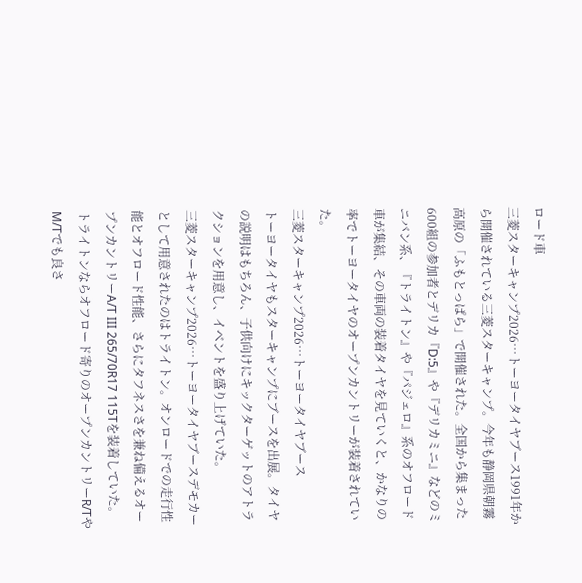ロード車
三菱スターキャンプ2026…トーヨータイヤブース1991年から開催されている三菱スターキャンプ。今年も静岡県朝霧高原の「ふもとっぱら」で開催された。全国から集まった600組の参加者とデリカ『D:5』や『デリカミニ』などのミニバン系、『トライトン』や『パジェロ』系のオフロード車が集結、その車両の装着タイヤを見ていくと、かなりの率でトーヨータイヤのオープンカントリーが装着されていた。
三菱スターキャンプ2026…トーヨータイヤブース
トーヨータイヤもスターキャンプにブースを出展。タイヤの説明はもちろん、子供向けにキックターゲットのアトラクションを用意し、イベントを盛り上げていた。
三菱スターキャンプ2026…トーヨータイヤブースデモカーとして用意されたのはトライトン。オンロードでの走行性能とオフロード性能、さらにタフネスさを兼ね備えるオープンカントリーA/T III 265/70R17 115Tを装着していた。
トライトンならオフロード寄りのオープンカントリーR/TやM/Tでも良さ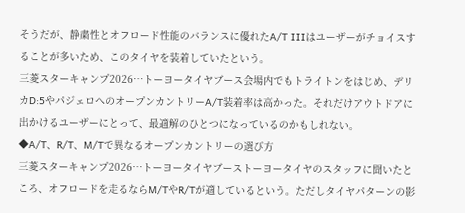そうだが、静粛性とオフロード性能のバランスに優れたA/T IIIはユーザーがチョイスすることが多いため、このタイヤを装着していたという。
三菱スターキャンプ2026…トーヨータイヤブース会場内でもトライトンをはじめ、デリカD:5やパジェロへのオープンカントリーA/T装着率は高かった。それだけアウトドアに出かけるユーザーにとって、最適解のひとつになっているのかもしれない。
◆A/T、R/T、M/Tで異なるオープンカントリーの選び方
三菱スターキャンプ2026…トーヨータイヤブーストーヨータイヤのスタッフに聞いたところ、オフロードを走るならM/TやR/Tが適しているという。ただしタイヤパターンの影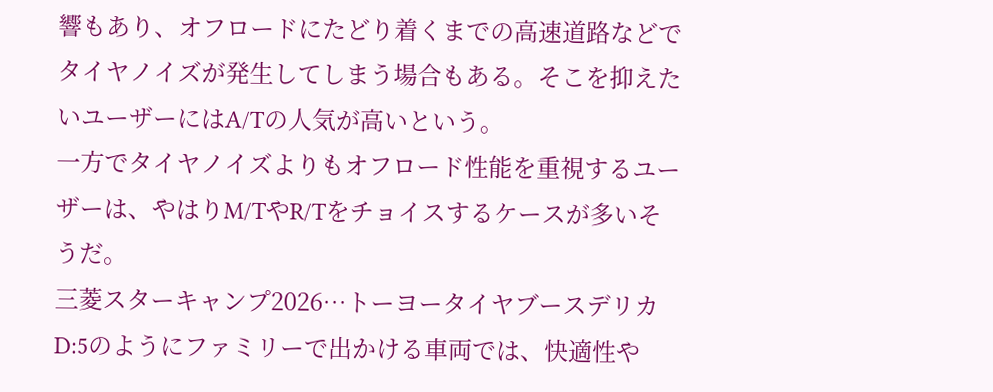響もあり、オフロードにたどり着くまでの高速道路などでタイヤノイズが発生してしまう場合もある。そこを抑えたいユーザーにはA/Tの人気が高いという。
一方でタイヤノイズよりもオフロード性能を重視するユーザーは、やはりM/TやR/Tをチョイスするケースが多いそうだ。
三菱スターキャンプ2026…トーヨータイヤブースデリカD:5のようにファミリーで出かける車両では、快適性や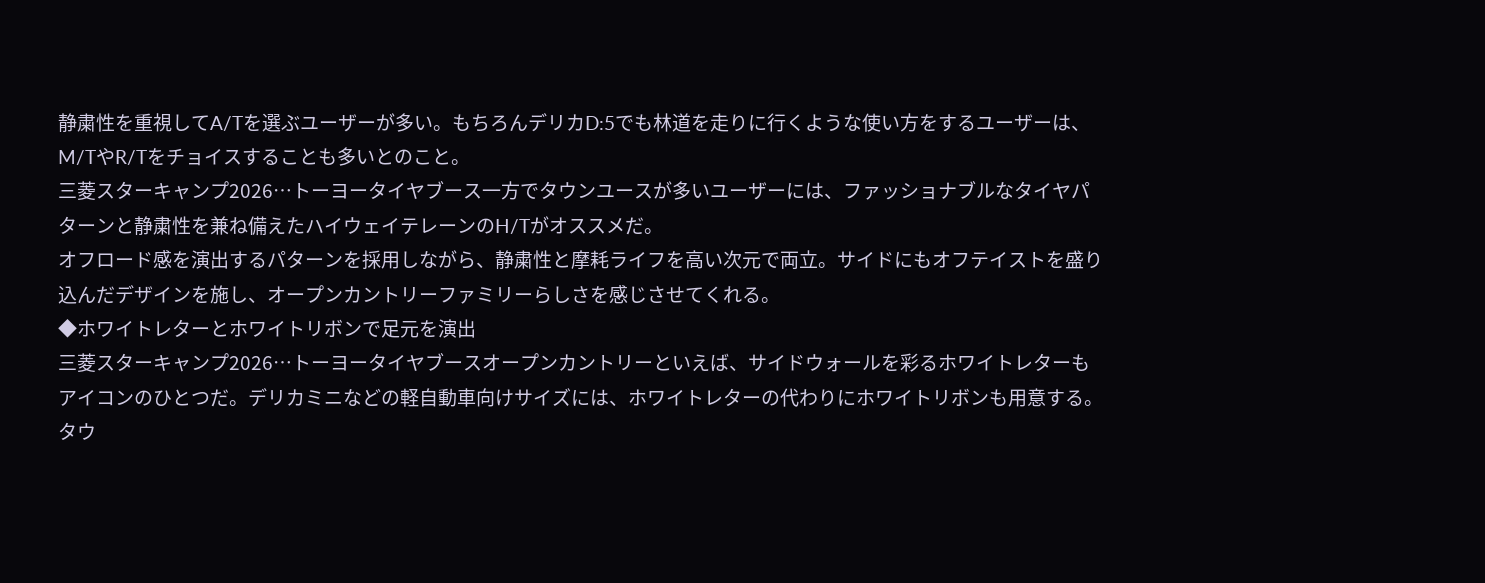静粛性を重視してA/Tを選ぶユーザーが多い。もちろんデリカD:5でも林道を走りに行くような使い方をするユーザーは、M/TやR/Tをチョイスすることも多いとのこと。
三菱スターキャンプ2026…トーヨータイヤブース一方でタウンユースが多いユーザーには、ファッショナブルなタイヤパターンと静粛性を兼ね備えたハイウェイテレーンのH/Tがオススメだ。
オフロード感を演出するパターンを採用しながら、静粛性と摩耗ライフを高い次元で両立。サイドにもオフテイストを盛り込んだデザインを施し、オープンカントリーファミリーらしさを感じさせてくれる。
◆ホワイトレターとホワイトリボンで足元を演出
三菱スターキャンプ2026…トーヨータイヤブースオープンカントリーといえば、サイドウォールを彩るホワイトレターもアイコンのひとつだ。デリカミニなどの軽自動車向けサイズには、ホワイトレターの代わりにホワイトリボンも用意する。
タウ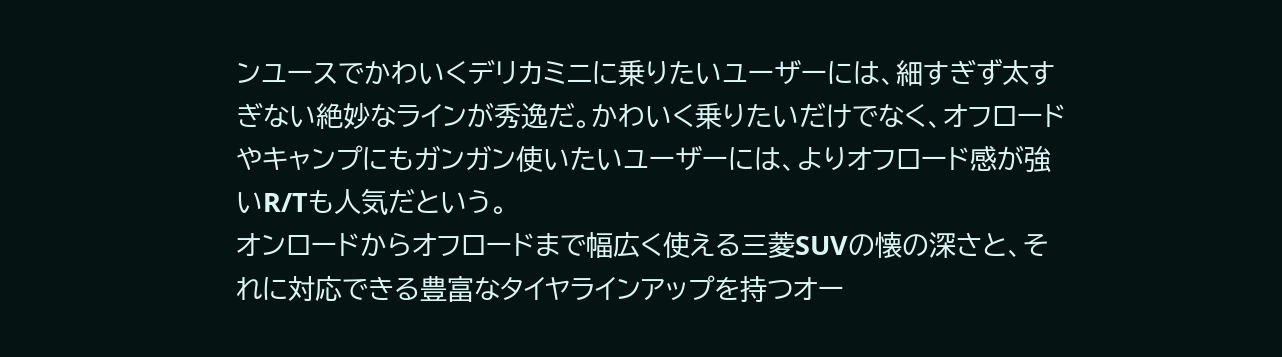ンユースでかわいくデリカミニに乗りたいユーザーには、細すぎず太すぎない絶妙なラインが秀逸だ。かわいく乗りたいだけでなく、オフロードやキャンプにもガンガン使いたいユーザーには、よりオフロード感が強いR/Tも人気だという。
オンロードからオフロードまで幅広く使える三菱SUVの懐の深さと、それに対応できる豊富なタイヤラインアップを持つオー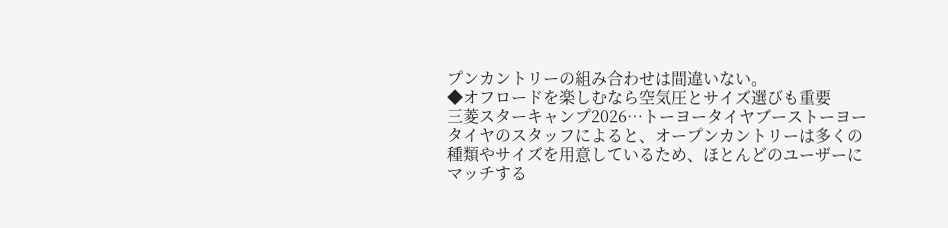プンカントリーの組み合わせは間違いない。
◆オフロードを楽しむなら空気圧とサイズ選びも重要
三菱スターキャンプ2026…トーヨータイヤブーストーヨータイヤのスタッフによると、オープンカントリーは多くの種類やサイズを用意しているため、ほとんどのユーザーにマッチする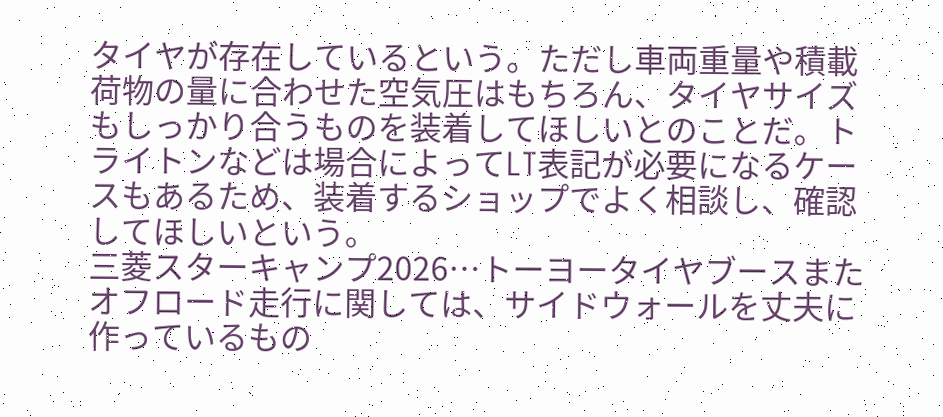タイヤが存在しているという。ただし車両重量や積載荷物の量に合わせた空気圧はもちろん、タイヤサイズもしっかり合うものを装着してほしいとのことだ。トライトンなどは場合によってLT表記が必要になるケースもあるため、装着するショップでよく相談し、確認してほしいという。
三菱スターキャンプ2026…トーヨータイヤブースまたオフロード走行に関しては、サイドウォールを丈夫に作っているもの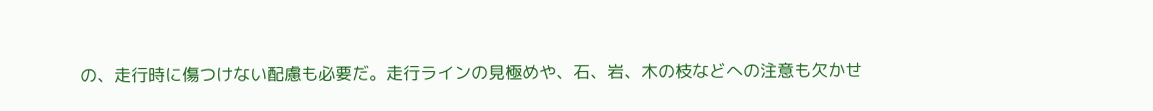の、走行時に傷つけない配慮も必要だ。走行ラインの見極めや、石、岩、木の枝などへの注意も欠かせ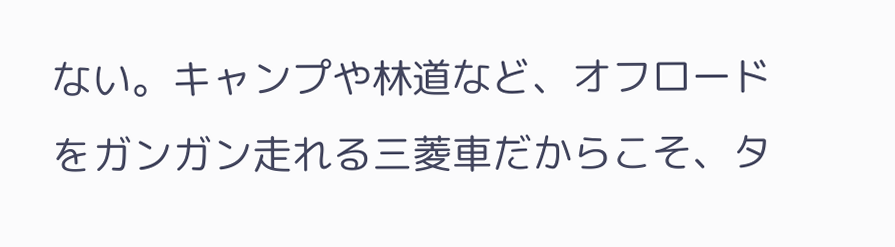ない。キャンプや林道など、オフロードをガンガン走れる三菱車だからこそ、タ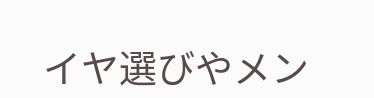イヤ選びやメン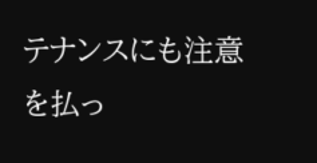テナンスにも注意を払っ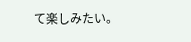て楽しみたい。